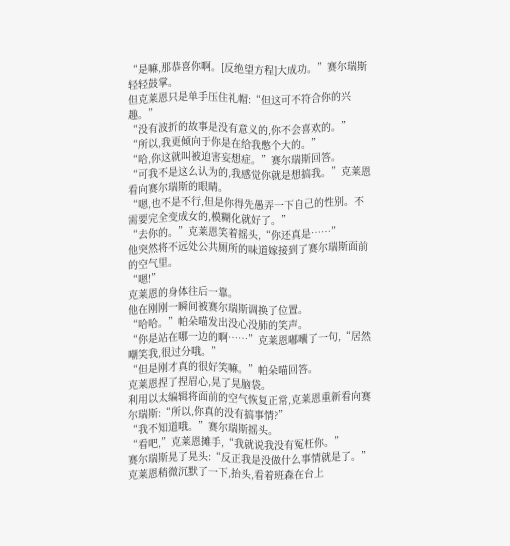“是嘛,那恭喜你啊。[反绝望方程]大成功。”赛尔瑞斯轻轻鼓掌。
但克莱恩只是单手压住礼帽:“但这可不符合你的兴趣。”
“没有波折的故事是没有意义的,你不会喜欢的。”
“所以,我更倾向于你是在给我憋个大的。”
“哈,你这就叫被迫害妄想症。”赛尔瑞斯回答。
“可我不是这么认为的,我感觉你就是想搞我。”克莱恩看向赛尔瑞斯的眼睛。
“嗯,也不是不行,但是你得先愚弄一下自己的性别。不需要完全变成女的,模糊化就好了。”
“去你的。”克莱恩笑着摇头,“你还真是……”
他突然将不远处公共厕所的味道嫁接到了赛尔瑞斯面前的空气里。
“嗯!”
克莱恩的身体往后一靠。
他在刚刚一瞬间被赛尔瑞斯调换了位置。
“哈哈。”帕朵喵发出没心没肺的笑声。
“你是站在哪一边的啊……”克莱恩嘟囔了一句,“居然嘲笑我,很过分哦。”
“但是刚才真的很好笑嘛。”帕朵喵回答。
克莱恩捏了捏眉心,晃了晃脑袋。
利用以太编辑将面前的空气恢复正常,克莱恩重新看向赛尔瑞斯:“所以,你真的没有搞事情?”
“我不知道哦。”赛尔瑞斯摇头。
“看吧,”克莱恩摊手,“我就说我没有冤枉你。”
赛尔瑞斯晃了晃头:“反正我是没做什么事情就是了。”
克莱恩稍微沉默了一下,抬头,看着班森在台上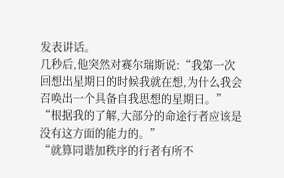发表讲话。
几秒后,他突然对赛尔瑞斯说:“我第一次回想出星期日的时候我就在想,为什么我会召唤出一个具备自我思想的星期日。”
“根据我的了解,大部分的命途行者应该是没有这方面的能力的。”
“就算同谐加秩序的行者有所不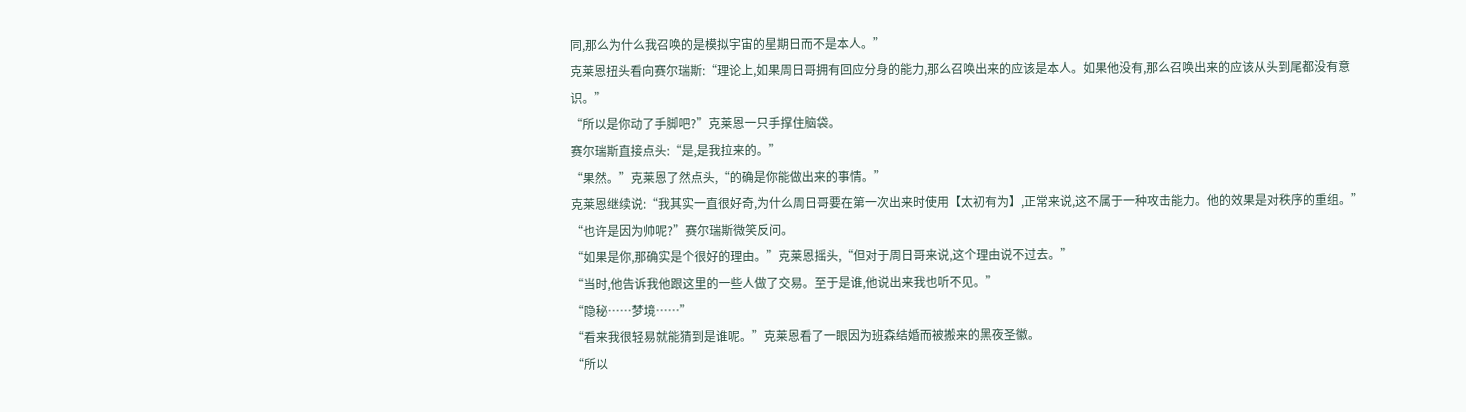同,那么为什么我召唤的是模拟宇宙的星期日而不是本人。”
克莱恩扭头看向赛尔瑞斯:“理论上,如果周日哥拥有回应分身的能力,那么召唤出来的应该是本人。如果他没有,那么召唤出来的应该从头到尾都没有意识。”
“所以是你动了手脚吧?”克莱恩一只手撑住脑袋。
赛尔瑞斯直接点头:“是,是我拉来的。”
“果然。”克莱恩了然点头,“的确是你能做出来的事情。”
克莱恩继续说:“我其实一直很好奇,为什么周日哥要在第一次出来时使用【太初有为】,正常来说,这不属于一种攻击能力。他的效果是对秩序的重组。”
“也许是因为帅呢?”赛尔瑞斯微笑反问。
“如果是你,那确实是个很好的理由。”克莱恩摇头,“但对于周日哥来说,这个理由说不过去。”
“当时,他告诉我他跟这里的一些人做了交易。至于是谁,他说出来我也听不见。”
“隐秘……梦境……”
“看来我很轻易就能猜到是谁呢。”克莱恩看了一眼因为班森结婚而被搬来的黑夜圣徽。
“所以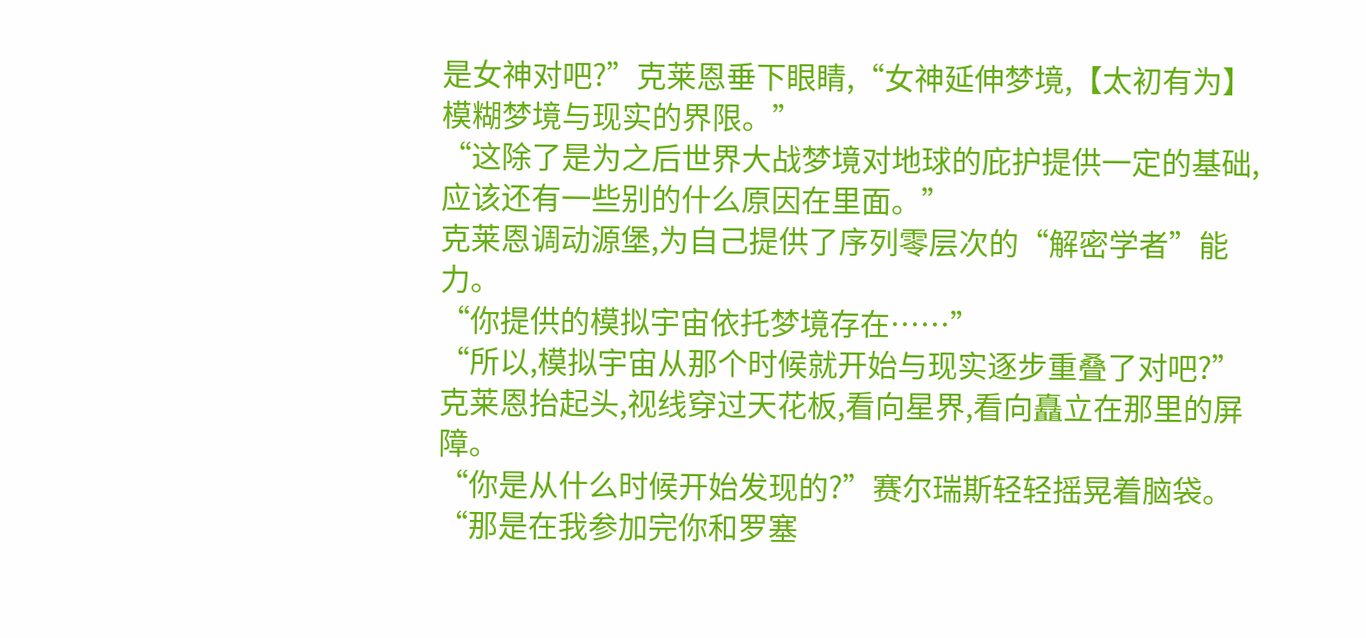是女神对吧?”克莱恩垂下眼睛,“女神延伸梦境,【太初有为】模糊梦境与现实的界限。”
“这除了是为之后世界大战梦境对地球的庇护提供一定的基础,应该还有一些别的什么原因在里面。”
克莱恩调动源堡,为自己提供了序列零层次的“解密学者”能力。
“你提供的模拟宇宙依托梦境存在……”
“所以,模拟宇宙从那个时候就开始与现实逐步重叠了对吧?”克莱恩抬起头,视线穿过天花板,看向星界,看向矗立在那里的屏障。
“你是从什么时候开始发现的?”赛尔瑞斯轻轻摇晃着脑袋。
“那是在我参加完你和罗塞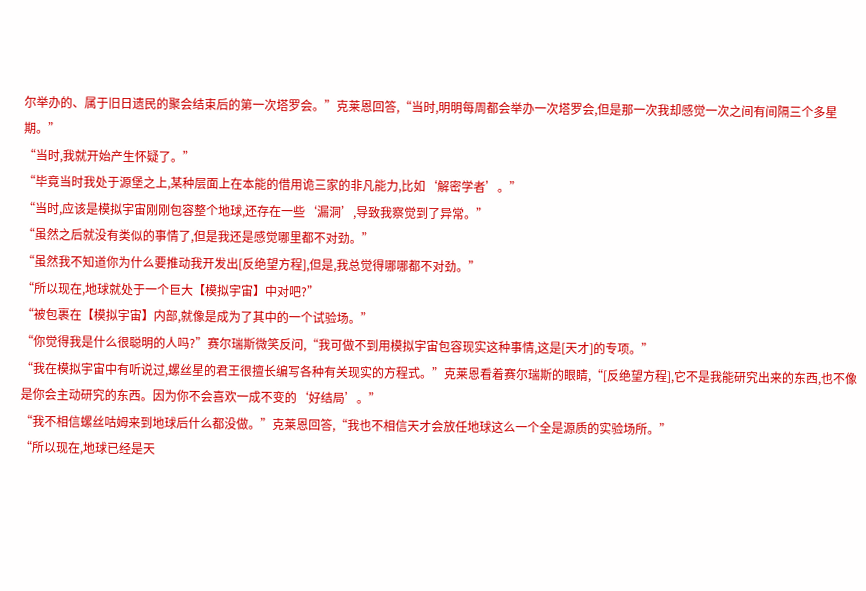尔举办的、属于旧日遗民的聚会结束后的第一次塔罗会。”克莱恩回答,“当时,明明每周都会举办一次塔罗会,但是那一次我却感觉一次之间有间隔三个多星期。”
“当时,我就开始产生怀疑了。”
“毕竟当时我处于源堡之上,某种层面上在本能的借用诡三家的非凡能力,比如‘解密学者’。”
“当时,应该是模拟宇宙刚刚包容整个地球,还存在一些‘漏洞’,导致我察觉到了异常。”
“虽然之后就没有类似的事情了,但是我还是感觉哪里都不对劲。”
“虽然我不知道你为什么要推动我开发出[反绝望方程],但是,我总觉得哪哪都不对劲。”
“所以现在,地球就处于一个巨大【模拟宇宙】中对吧?”
“被包裹在【模拟宇宙】内部,就像是成为了其中的一个试验场。”
“你觉得我是什么很聪明的人吗?”赛尔瑞斯微笑反问,“我可做不到用模拟宇宙包容现实这种事情,这是[天才]的专项。”
“我在模拟宇宙中有听说过,螺丝星的君王很擅长编写各种有关现实的方程式。”克莱恩看着赛尔瑞斯的眼睛,“[反绝望方程],它不是我能研究出来的东西,也不像是你会主动研究的东西。因为你不会喜欢一成不变的‘好结局’。”
“我不相信螺丝咕姆来到地球后什么都没做。”克莱恩回答,“我也不相信天才会放任地球这么一个全是源质的实验场所。”
“所以现在,地球已经是天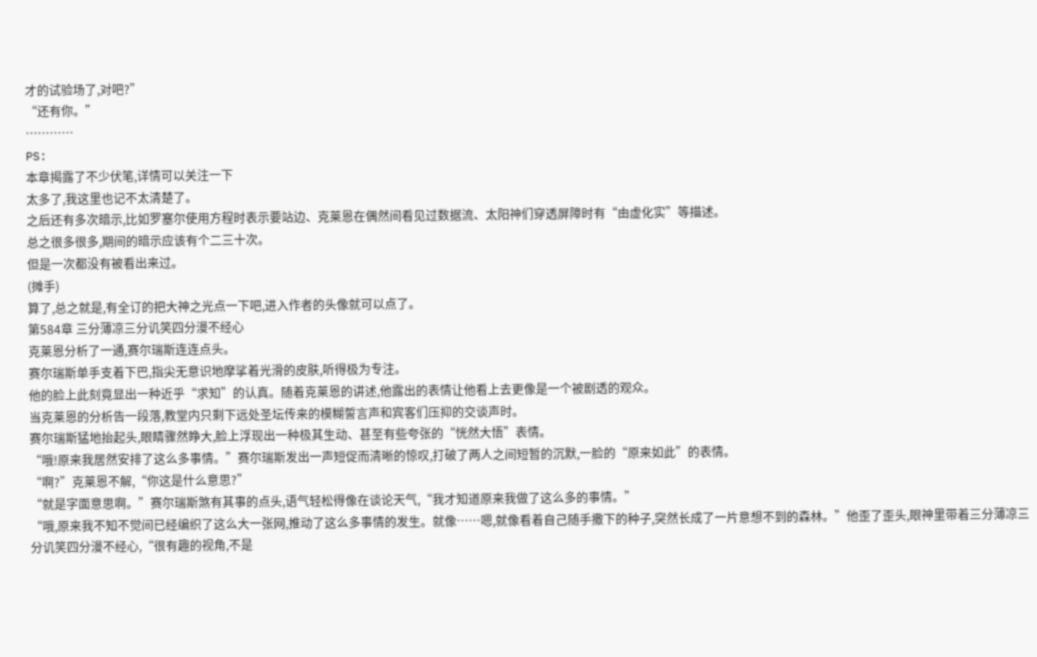才的试验场了,对吧?”
“还有你。”
…………
PS:
本章揭露了不少伏笔,详情可以关注一下
太多了,我这里也记不太清楚了。
之后还有多次暗示,比如罗塞尔使用方程时表示要站边、克莱恩在偶然间看见过数据流、太阳神们穿透屏障时有“由虚化实”等描述。
总之很多很多,期间的暗示应该有个二三十次。
但是一次都没有被看出来过。
(摊手)
算了,总之就是,有全订的把大神之光点一下吧,进入作者的头像就可以点了。
第584章 三分薄凉三分讥笑四分漫不经心
克莱恩分析了一通,赛尔瑞斯连连点头。
赛尔瑞斯单手支着下巴,指尖无意识地摩挲着光滑的皮肤,听得极为专注。
他的脸上此刻竟显出一种近乎“求知”的认真。随着克莱恩的讲述,他露出的表情让他看上去更像是一个被剧透的观众。
当克莱恩的分析告一段落,教堂内只剩下远处圣坛传来的模糊誓言声和宾客们压抑的交谈声时。
赛尔瑞斯猛地抬起头,眼睛骤然睁大,脸上浮现出一种极其生动、甚至有些夸张的“恍然大悟”表情。
“哦!原来我居然安排了这么多事情。”赛尔瑞斯发出一声短促而清晰的惊叹,打破了两人之间短暂的沉默,一脸的“原来如此”的表情。
“啊?”克莱恩不解,“你这是什么意思?”
“就是字面意思啊。”赛尔瑞斯煞有其事的点头,语气轻松得像在谈论天气,“我才知道原来我做了这么多的事情。”
“哦,原来我不知不觉间已经编织了这么大一张网,推动了这么多事情的发生。就像……嗯,就像看着自己随手撒下的种子,突然长成了一片意想不到的森林。”他歪了歪头,眼神里带着三分薄凉三分讥笑四分漫不经心,“很有趣的视角,不是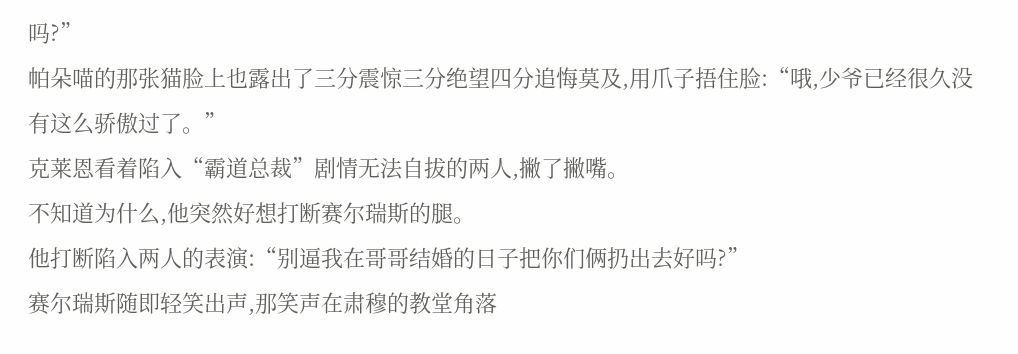吗?”
帕朵喵的那张猫脸上也露出了三分震惊三分绝望四分追悔莫及,用爪子捂住脸:“哦,少爷已经很久没有这么骄傲过了。”
克莱恩看着陷入“霸道总裁”剧情无法自拔的两人,撇了撇嘴。
不知道为什么,他突然好想打断赛尔瑞斯的腿。
他打断陷入两人的表演:“别逼我在哥哥结婚的日子把你们俩扔出去好吗?”
赛尔瑞斯随即轻笑出声,那笑声在肃穆的教堂角落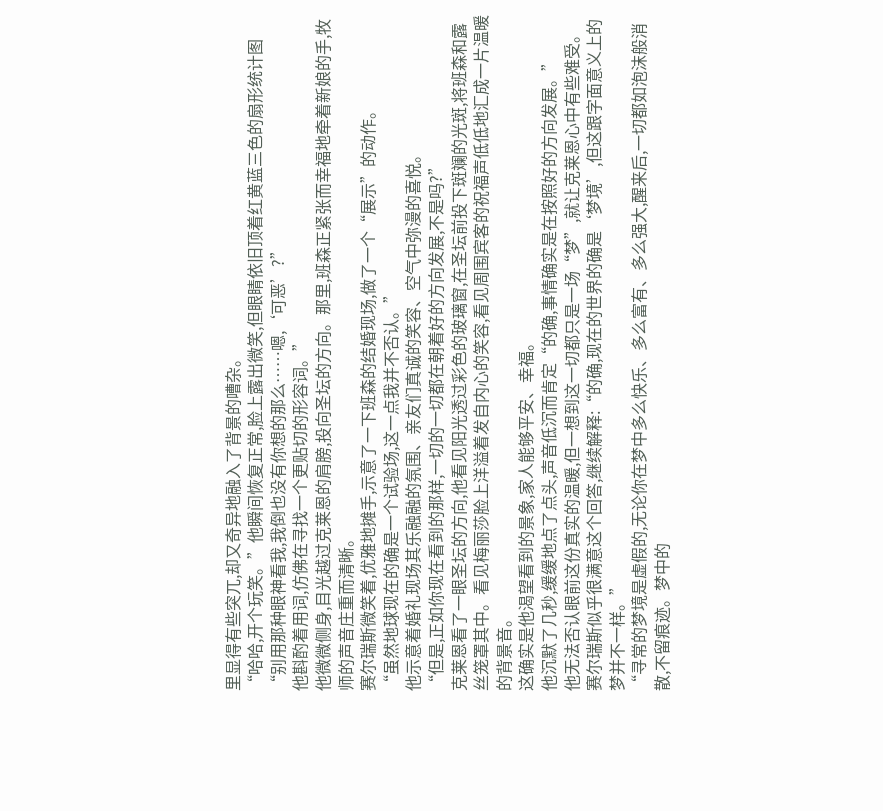里显得有些突兀,却又奇异地融入了背景的嘈杂。
“哈哈,开个玩笑。”他瞬间恢复正常,脸上露出微笑,但眼睛依旧顶着红黄蓝三色的扇形统计图“别用那种眼神看我,我倒也没有你想的那么……嗯,‘可恶’?”
他斟酌着用词,仿佛在寻找一个更贴切的形容词。”
他微微侧身,目光越过克莱恩的肩膀,投向圣坛的方向。那里,班森正紧张而幸福地牵着新娘的手,牧师的声音庄重而清晰。
赛尔瑞斯微笑着,优雅地摊手,示意了一下班森的结婚现场,做了一个“展示”的动作。
“虽然地球现在的确是一个试验场,这一点我并不否认。”
他示意着婚礼现场其乐融融的氛围、亲友们真诚的笑容、空气中弥漫的喜悦。
“但是,正如你现在看到的那样,一切的一切都在朝着好的方向发展,不是吗?”
克莱恩看了一眼圣坛的方向,他看见阳光透过彩色的玻璃窗,在圣坛前投下斑斓的光斑,将班森和露丝笼罩其中。看见梅丽莎脸上洋溢着发自内心的笑容,看见周围宾客的祝福声低低地汇成一片温暖的背景音。
这确实是他渴望看到的景象,家人能够平安、幸福。
他沉默了几秒,缓缓地点了点头,声音低沉而肯定“的确,事情确实是在按照好的方向发展。”
他无法否认眼前这份真实的温暖,但一想到这一切都只是一场“梦”,就让克莱恩心中有些难受。
赛尔瑞斯似乎很满意这个回答,继续解释:“的确,现在的世界的确是‘梦境’,但这跟字面意义上的梦并不一样。”
“寻常的梦境是虚假的,无论你在梦中多么快乐、多么富有、多么强大,醒来后,一切都如泡沫般消散,不留痕迹。梦中的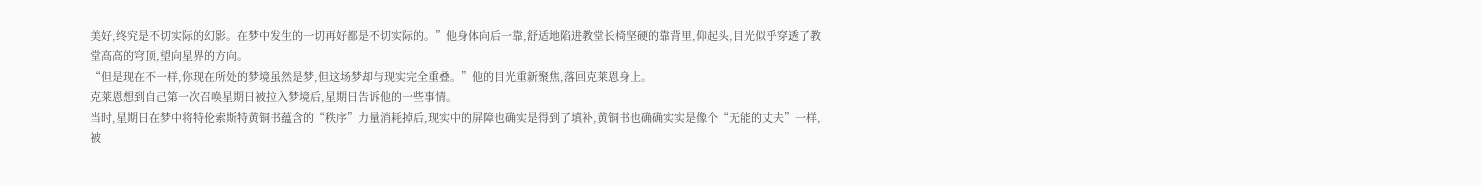美好,终究是不切实际的幻影。在梦中发生的一切再好都是不切实际的。”他身体向后一靠,舒适地陷进教堂长椅坚硬的靠背里,仰起头,目光似乎穿透了教堂高高的穹顶,望向星界的方向。
“但是现在不一样,你现在所处的梦境虽然是梦,但这场梦却与现实完全重叠。”他的目光重新聚焦,落回克莱恩身上。
克莱恩想到自己第一次召唤星期日被拉入梦境后,星期日告诉他的一些事情。
当时,星期日在梦中将特伦索斯特黄铜书蕴含的“秩序”力量消耗掉后,现实中的屏障也确实是得到了填补,黄铜书也确确实实是像个“无能的丈夫”一样,被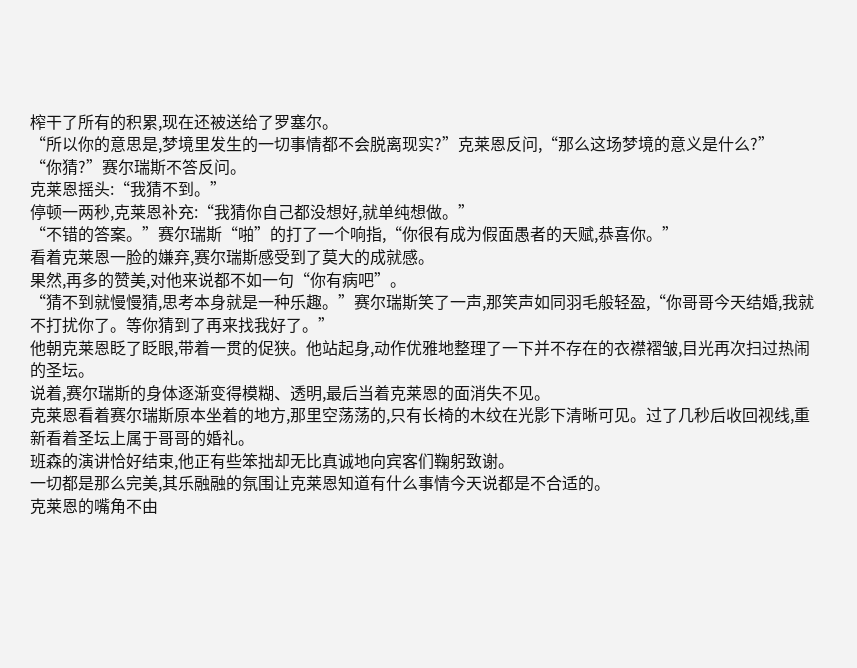榨干了所有的积累,现在还被送给了罗塞尔。
“所以你的意思是,梦境里发生的一切事情都不会脱离现实?”克莱恩反问,“那么这场梦境的意义是什么?”
“你猜?”赛尔瑞斯不答反问。
克莱恩摇头:“我猜不到。”
停顿一两秒,克莱恩补充:“我猜你自己都没想好,就单纯想做。”
“不错的答案。”赛尔瑞斯“啪”的打了一个响指,“你很有成为假面愚者的天赋,恭喜你。”
看着克莱恩一脸的嫌弃,赛尔瑞斯感受到了莫大的成就感。
果然,再多的赞美,对他来说都不如一句“你有病吧”。
“猜不到就慢慢猜,思考本身就是一种乐趣。”赛尔瑞斯笑了一声,那笑声如同羽毛般轻盈,“你哥哥今天结婚,我就不打扰你了。等你猜到了再来找我好了。”
他朝克莱恩眨了眨眼,带着一贯的促狭。他站起身,动作优雅地整理了一下并不存在的衣襟褶皱,目光再次扫过热闹的圣坛。
说着,赛尔瑞斯的身体逐渐变得模糊、透明,最后当着克莱恩的面消失不见。
克莱恩看着赛尔瑞斯原本坐着的地方,那里空荡荡的,只有长椅的木纹在光影下清晰可见。过了几秒后收回视线,重新看着圣坛上属于哥哥的婚礼。
班森的演讲恰好结束,他正有些笨拙却无比真诚地向宾客们鞠躬致谢。
一切都是那么完美,其乐融融的氛围让克莱恩知道有什么事情今天说都是不合适的。
克莱恩的嘴角不由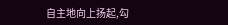自主地向上扬起,勾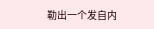勒出一个发自内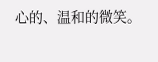心的、温和的微笑。